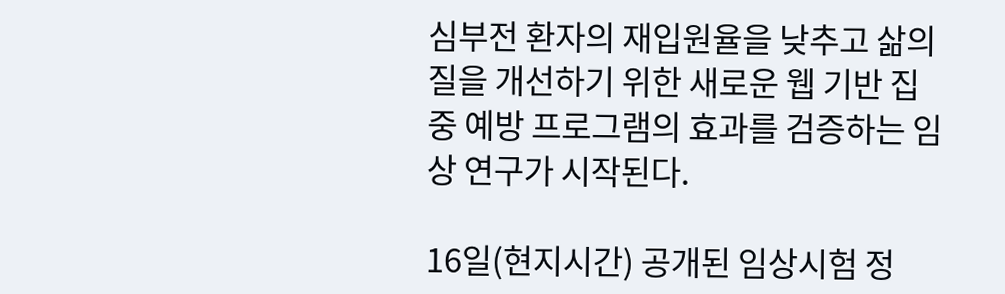심부전 환자의 재입원율을 낮추고 삶의 질을 개선하기 위한 새로운 웹 기반 집중 예방 프로그램의 효과를 검증하는 임상 연구가 시작된다.

16일(현지시간) 공개된 임상시험 정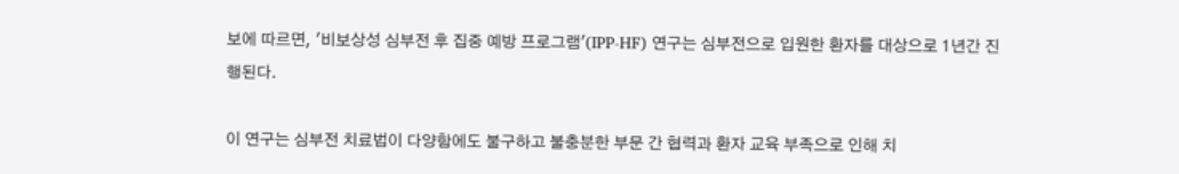보에 따르면, '비보상성 심부전 후 집중 예방 프로그램'(IPP-HF) 연구는 심부전으로 입원한 환자를 대상으로 1년간 진행된다.

이 연구는 심부전 치료법이 다양함에도 불구하고 불충분한 부문 간 협력과 환자 교육 부족으로 인해 치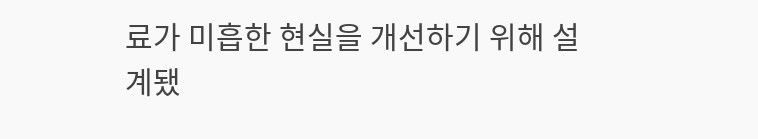료가 미흡한 현실을 개선하기 위해 설계됐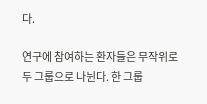다.

연구에 참여하는 환자들은 무작위로 두 그룹으로 나뉜다. 한 그룹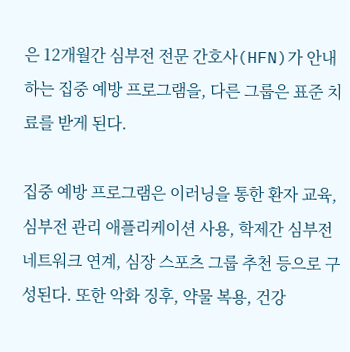은 12개월간 심부전 전문 간호사(HFN)가 안내하는 집중 예방 프로그램을, 다른 그룹은 표준 치료를 받게 된다.

집중 예방 프로그램은 이러닝을 통한 환자 교육, 심부전 관리 애플리케이션 사용, 학제간 심부전 네트워크 연계, 심장 스포츠 그룹 추천 등으로 구성된다. 또한 악화 징후, 약물 복용, 건강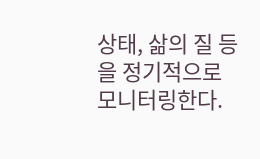상태, 삶의 질 등을 정기적으로 모니터링한다.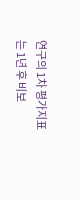연구의 1차 평가지표는 1년 후 비보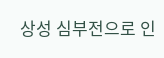상성 심부전으로 인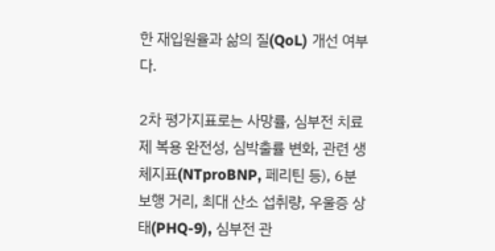한 재입원율과 삶의 질(QoL) 개선 여부다.

2차 평가지표로는 사망률, 심부전 치료제 복용 완전성, 심박출률 변화, 관련 생체지표(NTproBNP, 페리틴 등), 6분 보행 거리, 최대 산소 섭취량, 우울증 상태(PHQ-9), 심부전 관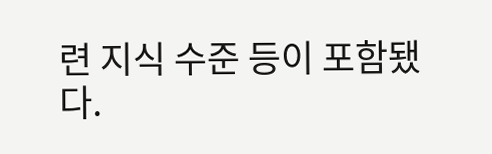련 지식 수준 등이 포함됐다.